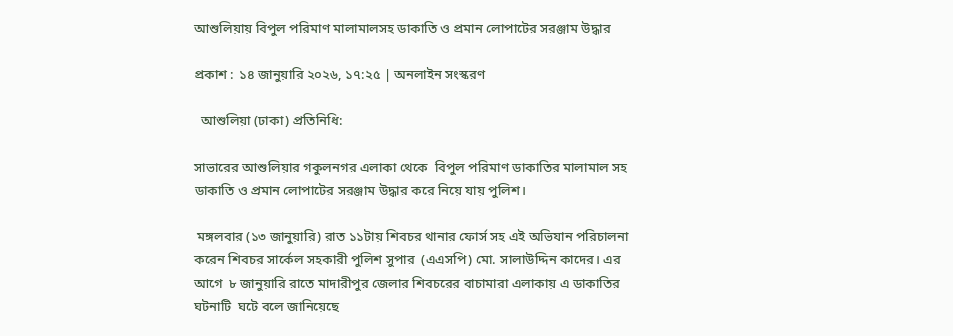আশুলিয়ায় বিপুল পরিমাণ মালামালসহ ডাকাতি ও প্রমান লোপাটের সরঞ্জাম উদ্ধার

প্রকাশ : ১৪ জানুয়ারি ২০২৬, ১৭:২৫ | অনলাইন সংস্করণ

  আশুলিয়া (ঢাকা) প্রতিনিধি:

সাভারের আশুলিয়ার গকুলনগর এলাকা থেকে  বিপুল পরিমাণ ডাকাতির মালামাল সহ ডাকাতি ও প্রমান লোপাটের সরঞ্জাম উদ্ধার করে নিয়ে যায় পুলিশ।

 মঙ্গলবার (১৩ জানুয়ারি) রাত ১১টায় শিবচর থানার ফোর্স সহ এই অভিযান পরিচালনা করেন শিবচর সার্কেল সহকারী পুলিশ সুপার  (এএসপি) মো. সালাউদ্দিন কাদের। এর আগে  ৮ জানুয়ারি রাতে মাদারীপুর জেলার শিবচরের বাচামারা এলাকায় এ ডাকাতির ঘটনাটি  ঘটে বলে জানিয়েছে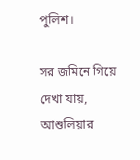পুলিশ।

সর জমিনে গিয়ে দেখা যায়, আশুলিয়ার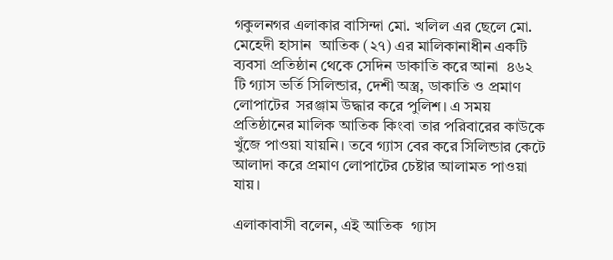গকুলনগর এলাকার বাসিন্দা মো. খলিল এর ছেলে মো. মেহেদী হাসান  আতিক (২৭) এর মালিকানাধীন একটি  ব্যবসা প্রতিষ্ঠান থেকে সেদিন ডাকাতি করে আনা  ৪৬২ টি গ্যাস ভর্তি সিলিন্ডার, দেশী অস্ত্র, ডাকাতি ও প্রমাণ লোপাটের  সরঞ্জাম উদ্ধার করে পুলিশ। এ সময় প্রতিষ্ঠানের মালিক আতিক কিংবা তার পরিবারের কাউকে খুঁজে পাওয়া যায়নি। তবে গ্যাস বের করে সিলিন্ডার কেটে আলাদা করে প্রমাণ লোপাটের চেষ্টার আলামত পাওয়া যায়।

এলাকাবাসী বলেন, এই আতিক  গ্যাস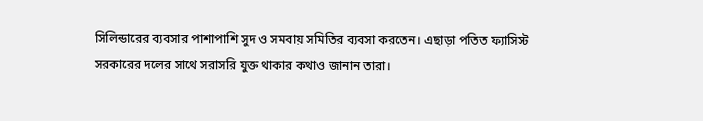সিলিন্ডারের ব্যবসার পাশাপাশি সুদ ও সমবায় সমিতির ব্যবসা করতেন। এছাড়া পতিত ফ্যাসিস্ট সরকারের দলের সাথে সরাসরি যুক্ত থাকার কথাও জানান তারা।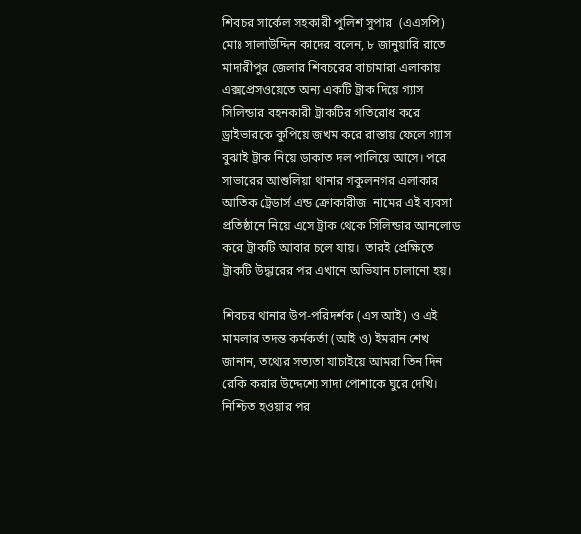শিবচর সার্কেল সহকারী পুলিশ সুপার  (এএসপি) মোঃ সালাউদ্দিন কাদের বলেন, ৮ জানুয়ারি রাতে মাদারীপুর জেলার শিবচরের বাচামারা এলাকায় এক্সপ্রেসওয়েতে অন্য একটি ট্রাক দিয়ে গ্যাস সিলিন্ডার বহনকারী ট্রাকটির গতিরোধ করে ড্রাইভারকে কুপিয়ে জখম করে রাস্তায় ফেলে গ্যাস বুঝাই ট্রাক নিয়ে ডাকাত দল পালিয়ে আসে। পরে সাভারের আশুলিয়া থানার গকুলনগর এলাকার আতিক ট্রেডার্স এন্ড ক্রোকারীজ  নামের এই ব্যবসা প্রতিষ্ঠানে নিয়ে এসে ট্রাক থেকে সিলিন্ডার আনলোড করে ট্রাকটি আবার চলে যায়।  তারই প্রেক্ষিতে ট্রাকটি উদ্ধারের পর এখানে অভিযান চালানো হয়।

শিবচর থানার উপ-পরিদর্শক (এস আই) ও এই মামলার তদন্ত কর্মকর্তা (আই ও) ইমরান শেখ জানান, তথ্যের সত্যতা যাচাইয়ে আমরা তিন দিন রেকি করার উদ্দেশ্যে সাদা পোশাকে ঘুরে দেখি।  নিশ্চিত হওয়ার পর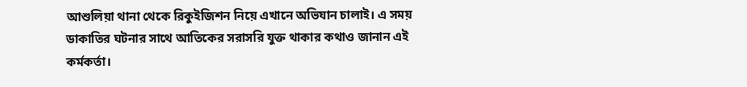আশুলিয়া থানা থেকে রিকুইজিশন নিয়ে এখানে অভিযান চালাই। এ সময় ডাকাতির ঘটনার সাথে আতিকের সরাসরি যুক্ত থাকার কথাও জানান এই কর্মকর্তা।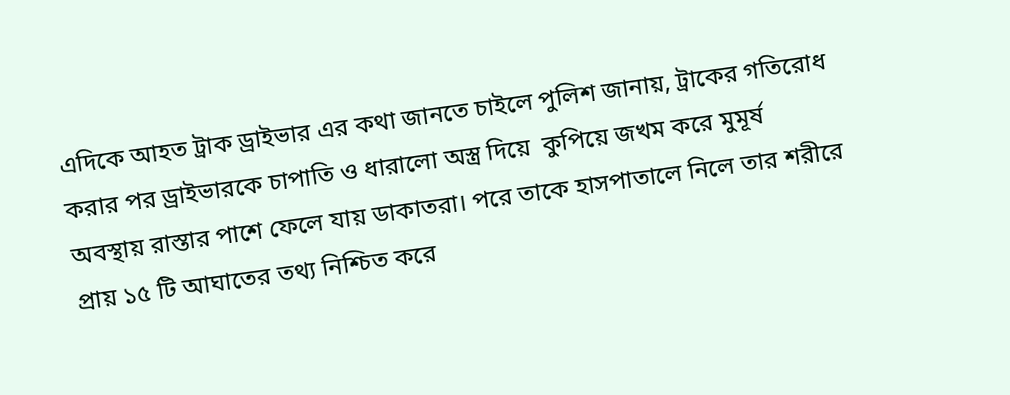এদিকে আহত ট্রাক ড্রাইভার এর কথা জানতে চাইলে পুলিশ জানায়, ট্রাকের গতিরোধ করার পর ড্রাইভারকে চাপাতি ও ধারালো অস্ত্র দিয়ে  কুপিয়ে জখম করে মুমূর্ষ অবস্থায় রাস্তার পাশে ফেলে যায় ডাকাতরা। পরে তাকে হাসপাতালে নিলে তার শরীরে প্রায় ১৫ টি আঘাতের তথ্য নিশ্চিত করে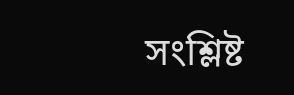সংশ্লিষ্ট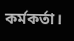কর্মকর্তা।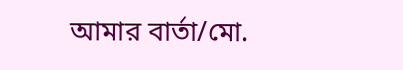আমার বার্তা/মো.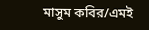মাসুম কবির/এমই